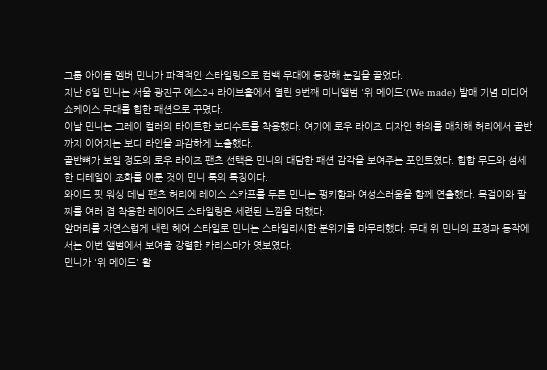그룹 아이들 멤버 민니가 파격적인 스타일링으로 컴백 무대에 등장해 눈길을 끌었다.
지난 6일 민니는 서울 광진구 예스24 라이브홀에서 열린 9번째 미니앨범 '위 메이드'(We made) 발매 기념 미디어 쇼케이스 무대를 힙한 패션으로 꾸몄다.
이날 민니는 그레이 컬러의 타이트한 보디수트를 착용했다. 여기에 로우 라이즈 디자인 하의를 매치해 허리에서 골반까지 이어지는 보디 라인을 과감하게 노출했다.
골반뼈가 보일 정도의 로우 라이즈 팬츠 선택은 민니의 대담한 패션 감각을 보여주는 포인트였다. 힙합 무드와 섬세한 디테일이 조화를 이룬 것이 민니 룩의 특징이다.
와이드 핏 워싱 데님 팬츠 허리에 레이스 스카프를 두른 민니는 펑키함과 여성스러움을 함께 연출했다. 목걸이와 팔찌를 여러 겹 착용한 레이어드 스타일링은 세련된 느낌을 더했다.
앞머리를 자연스럽게 내린 헤어 스타일로 민니는 스타일리시한 분위기를 마무리했다. 무대 위 민니의 표정과 동작에서는 이번 앨범에서 보여줄 강렬한 카리스마가 엿보였다.
민니가 '위 메이드' 활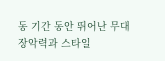동 기간 동안 뛰어난 무대 장악력과 스타일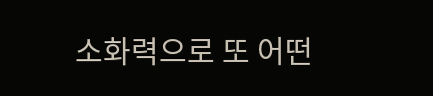소화력으로 또 어떤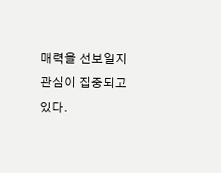매력을 선보일지 관심이 집중되고 있다.